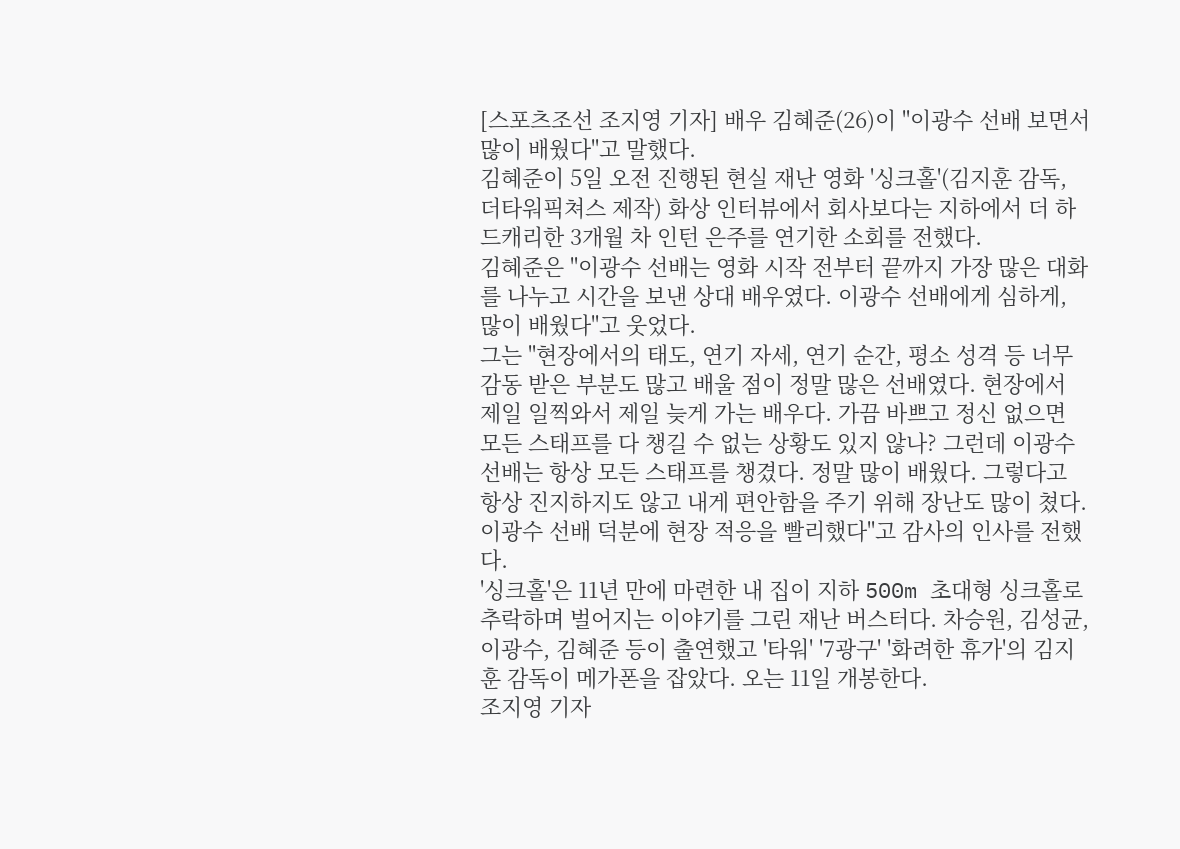[스포츠조선 조지영 기자] 배우 김혜준(26)이 "이광수 선배 보면서 많이 배웠다"고 말했다.
김혜준이 5일 오전 진행된 현실 재난 영화 '싱크홀'(김지훈 감독, 더타워픽쳐스 제작) 화상 인터뷰에서 회사보다는 지하에서 더 하드캐리한 3개월 차 인턴 은주를 연기한 소회를 전했다.
김혜준은 "이광수 선배는 영화 시작 전부터 끝까지 가장 많은 대화를 나누고 시간을 보낸 상대 배우였다. 이광수 선배에게 심하게, 많이 배웠다"고 웃었다.
그는 "현장에서의 태도, 연기 자세, 연기 순간, 평소 성격 등 너무 감동 받은 부분도 많고 배울 점이 정말 많은 선배였다. 현장에서 제일 일찍와서 제일 늦게 가는 배우다. 가끔 바쁘고 정신 없으면 모든 스태프를 다 챙길 수 없는 상황도 있지 않나? 그런데 이광수 선배는 항상 모든 스태프를 챙겼다. 정말 많이 배웠다. 그렇다고 항상 진지하지도 않고 내게 편안함을 주기 위해 장난도 많이 쳤다. 이광수 선배 덕분에 현장 적응을 빨리했다"고 감사의 인사를 전했다.
'싱크홀'은 11년 만에 마련한 내 집이 지하 500m 초대형 싱크홀로 추락하며 벌어지는 이야기를 그린 재난 버스터다. 차승원, 김성균, 이광수, 김혜준 등이 출연했고 '타워' '7광구' '화려한 휴가'의 김지훈 감독이 메가폰을 잡았다. 오는 11일 개봉한다.
조지영 기자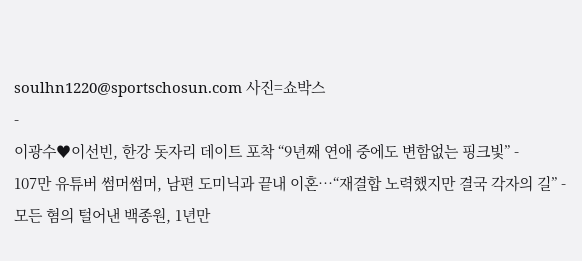soulhn1220@sportschosun.com 사진=쇼박스
-
이광수♥이선빈, 한강 돗자리 데이트 포착 “9년째 연애 중에도 변함없는 핑크빛” -
107만 유튜버 썸머썸머, 남편 도미닉과 끝내 이혼…“재결합 노력했지만 결국 각자의 길” -
모든 혐의 털어낸 백종원, 1년만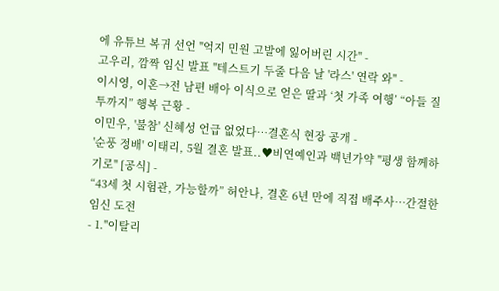에 유튜브 복귀 선언 "억지 민원 고발에 잃어버린 시간" -
고우리, 깜짝 임신 발표 "테스트기 두줄 다음 날 '라스' 연락 와" -
이시영, 이혼→전 남편 배아 이식으로 얻은 딸과 ‘첫 가족 여행’ “아들 질투까지” 행복 근황 -
이민우, '불참' 신혜성 언급 없었다…결혼식 현장 공개 -
'순풍 정배' 이태리, 5월 결혼 발표..♥비연예인과 백년가약 "평생 함께하기로" [공식] -
“43세 첫 시험관, 가능할까” 허안나, 결혼 6년 만에 직접 배주사…간절한 임신 도전
- 1."이탈리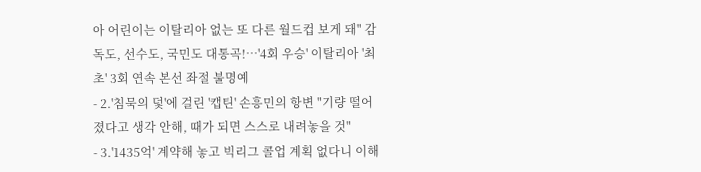아 어린이는 이탈리아 없는 또 다른 월드컵 보게 돼" 감독도, 선수도, 국민도 대통곡!…'4회 우승' 이탈리아 '최초' 3회 연속 본선 좌절 불명예
- 2.'침묵의 덫'에 걸린 '캡틴' 손흥민의 항변 "기량 떨어졌다고 생각 안해, 때가 되면 스스로 내려놓을 것"
- 3.'1435억' 계약해 놓고 빅리그 콜업 계획 없다니 이해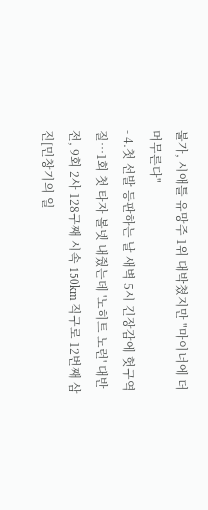불가, 시애틀 유망주 1위 대박쳤지만 "마이너에 더 머무른다"
- 4.첫 선발 등판하는 날 새벽 5시 긴장감에 헛구역질…1회 첫 타자 볼넷 내줬는데 '노히트 노런' 대반전, 9회 2사 128구째 시속 150km 직구로 12번째 삼진[민창기의 일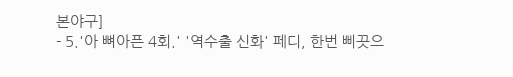본야구]
- 5.'아 뼈아픈 4회.' '역수출 신화' 페디, 한번 삐끗으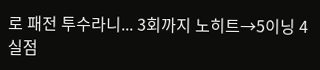로 패전 투수라니... 3회까지 노히트→5이닝 4실점